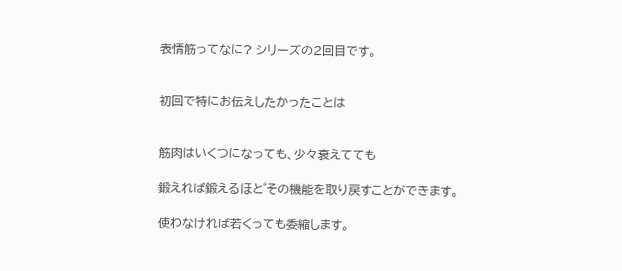表情筋ってなに? シリーズの2回目です。


初回で特にお伝えしたかったことは


筋肉はいくつになっても、少々衰えてても

鍛えれば鍛えるほと゜その機能を取り戻すことができます。

使わなければ若くっても委縮します。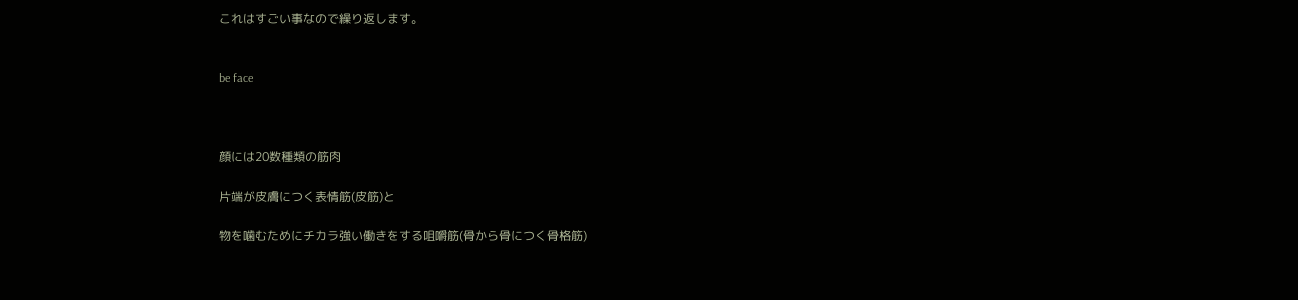これはすごい事なので繰り返します。


be face



顔には20数種類の筋肉

片端が皮膚につく表情筋(皮筋)と

物を噛むためにチカラ強い働きをする咀嚼筋(骨から骨につく骨格筋)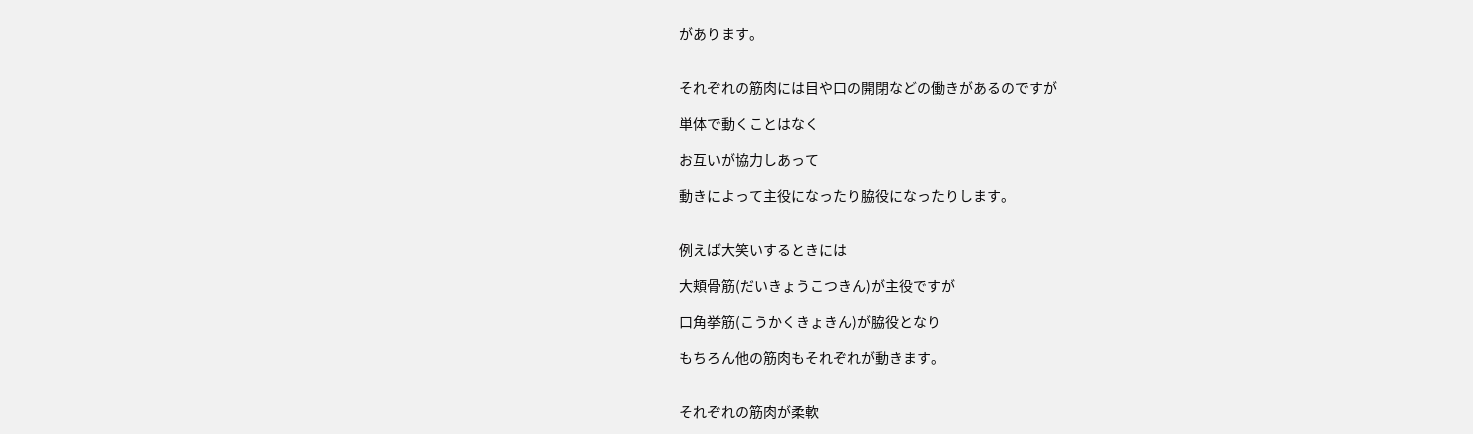があります。


それぞれの筋肉には目や口の開閉などの働きがあるのですが

単体で動くことはなく

お互いが協力しあって

動きによって主役になったり脇役になったりします。


例えば大笑いするときには

大頬骨筋(だいきょうこつきん)が主役ですが

口角挙筋(こうかくきょきん)が脇役となり

もちろん他の筋肉もそれぞれが動きます。


それぞれの筋肉が柔軟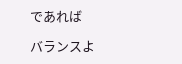であれば

バランスよ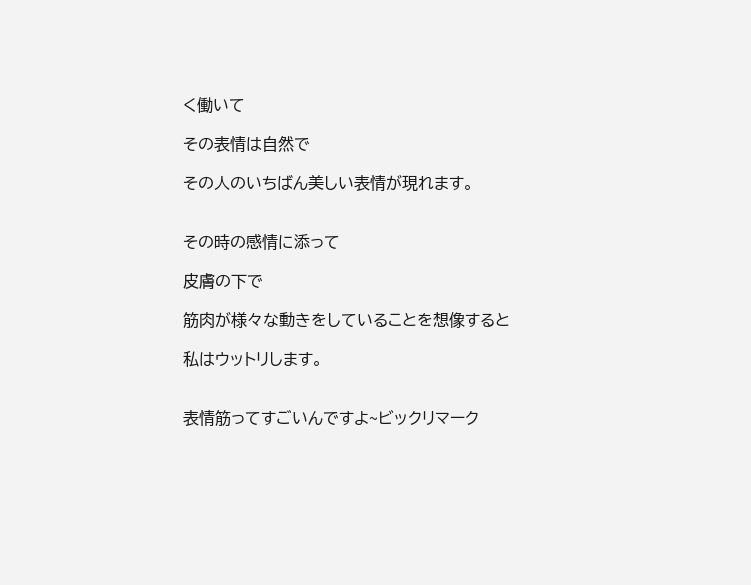く働いて

その表情は自然で

その人のいちばん美しい表情が現れます。


その時の感情に添って

皮膚の下で

筋肉が様々な動きをしていることを想像すると

私はウットリします。


表情筋ってすごいんですよ~ビックリマーク